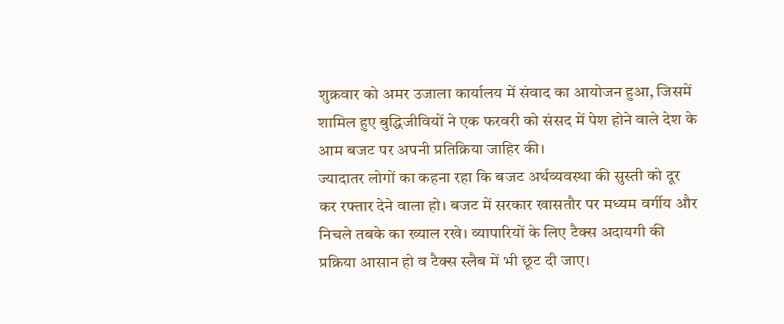शुक्रवार को अमर उजाला कार्यालय में संवाद का आयोजन हुआ, जिसमें शामिल हुए बुद्धिजीवियों ने एक फरवरी को संसद में पेश होने वाले देश के आम बजट पर अपनी प्रतिक्रिया जाहिर की।
ज्यादातर लोगों का कहना रहा कि बजट अर्थव्यवस्था की सुस्ती को दूर कर रफ्तार देने वाला हो। बजट में सरकार खासतौर पर मध्यम वर्गीय और निचले तबके का ख्याल रखे। व्यापारियों के लिए टैक्स अदायगी की प्रक्रिया आसान हो व टैक्स स्लैब में भी छूट दी जाए।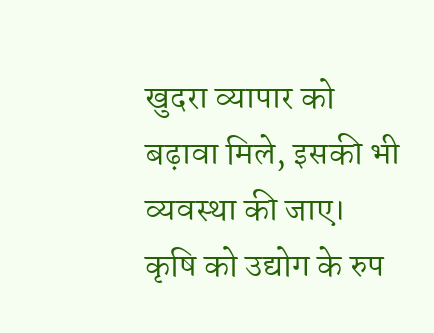खुदरा व्यापार को बढ़ावा मिले, इसकी भी व्यवस्था की जाए। कृषि को उद्योग के रुप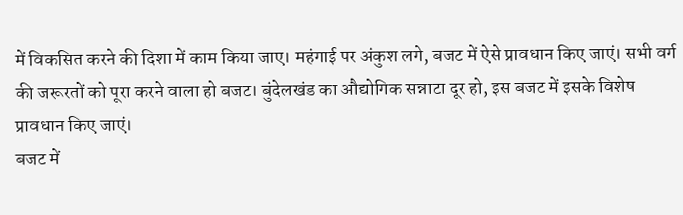में विकसित करने की दिशा में काम किया जाए। महंगाई पर अंकुश लगे, बजट में ऐसे प्रावधान किए जाएं। सभी वर्ग की जरूरतों को पूरा करने वाला हो बजट। बुंदेलखंड का औद्योगिक सन्नाटा दूर हो, इस बजट में इसके विशेष प्रावधान किए जाएं।
बजट में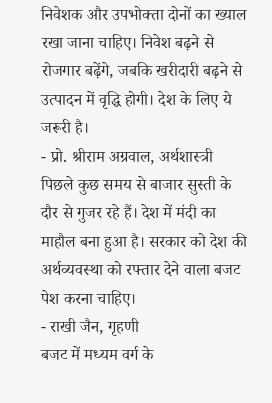निवेशक और उपभोक्ता दोनों का ख्याल रखा जाना चाहिए। निवेश बढ़ने से रोजगार बढ़ेंगे, जबकि खरीदारी बढ़ने से उत्पादन में वृद्धि होगी। देश के लिए ये जरूरी है।
- प्रो. श्रीराम अग्रवाल, अर्थशास्त्री
पिछले कुछ समय से बाजार सुस्ती के दौर से गुजर रहे हैं। देश में मंदी का माहौल बना हुआ है। सरकार को देश की अर्थव्यवस्था को रफ्तार देने वाला बजट पेश करना चाहिए।
- राखी जैन, गृहणी
बजट में मध्यम वर्ग के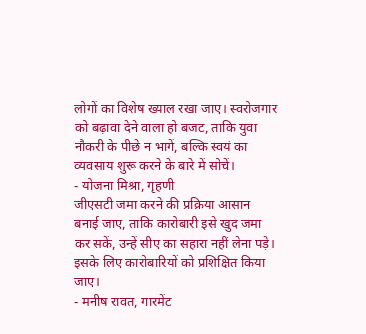लोगों का विशेष ख्याल रखा जाए। स्वरोजगार को बढ़ावा देने वाला हो बजट, ताकि युवा नौकरी के पीछे न भागें, बल्कि स्वयं का व्यवसाय शुरू करने के बारे में सोचें।
- योजना मिश्रा, गृहणी
जीएसटी जमा करने की प्रक्रिया आसान बनाई जाए, ताकि कारोबारी इसे खुद जमा कर सकें, उन्हें सीए का सहारा नहीं लेना पड़े। इसके लिए कारोबारियों को प्रशिक्षित किया जाए।
- मनीष रावत, गारमेंट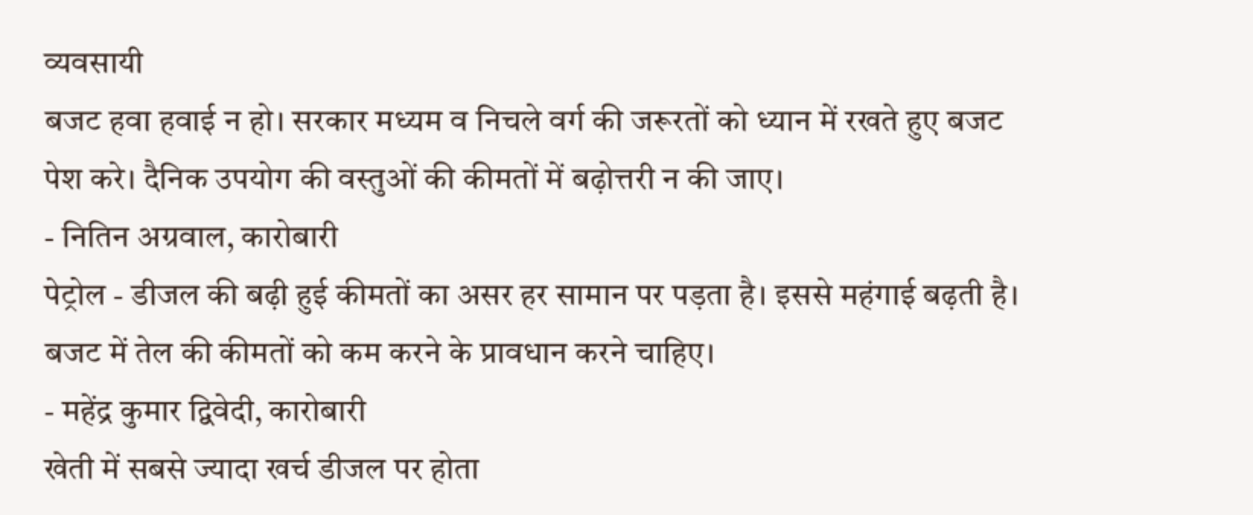व्यवसायी
बजट हवा हवाई न हो। सरकार मध्यम व निचले वर्ग की जरूरतों को ध्यान में रखते हुए बजट पेश करे। दैनिक उपयोग की वस्तुओं की कीमतों में बढ़ोत्तरी न की जाए।
- नितिन अग्रवाल, कारोबारी
पेट्रोल - डीजल की बढ़ी हुई कीमतों का असर हर सामान पर पड़ता है। इससे महंगाई बढ़ती है। बजट में तेल की कीमतों को कम करने के प्रावधान करने चाहिए।
- महेंद्र कुमार द्विवेदी, कारोबारी
खेती में सबसे ज्यादा खर्च डीजल पर होता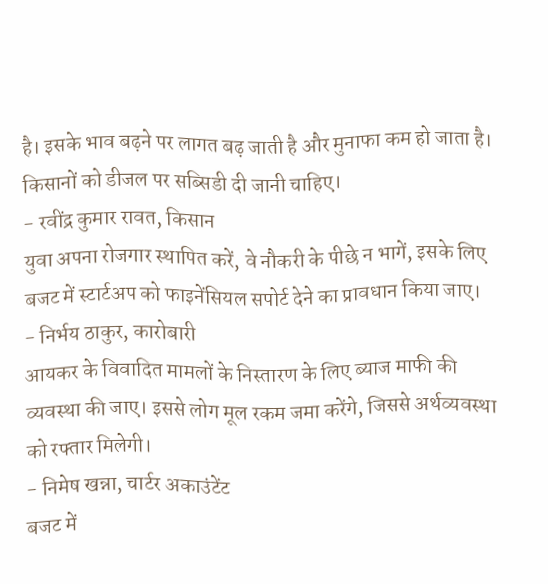है। इसके भाव बढ़ने पर लागत बढ़ जाती है और मुनाफा कम हो जाता है। किसानों को डीजल पर सब्सिडी दी जानी चाहिए।
- रवींद्र कुमार रावत, किसान
युवा अपना रोजगार स्थापित करें, वे नौकरी के पीछे न भागें, इसके लिए बजट में स्टार्टअप को फाइनेंसियल सपोर्ट देने का प्रावधान किया जाए।
- निर्भय ठाकुर, कारोबारी
आयकर के विवादित मामलों के निस्तारण के लिए ब्याज माफी की व्यवस्था की जाए। इससे लोग मूल रकम जमा करेंगे, जिससे अर्थव्यवस्था को रफ्तार मिलेगी।
- निमेष खन्ना, चार्टर अकाउंटेंट
बजट में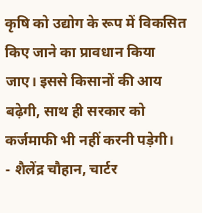कृषि को उद्योग के रूप में विकसित किए जाने का प्रावधान किया जाए। इससे किसानों की आय बढ़ेगी, साथ ही सरकार को कर्जमाफी भी नहीं करनी पड़ेगी।
- शैलेंद्र चौहान, चार्टर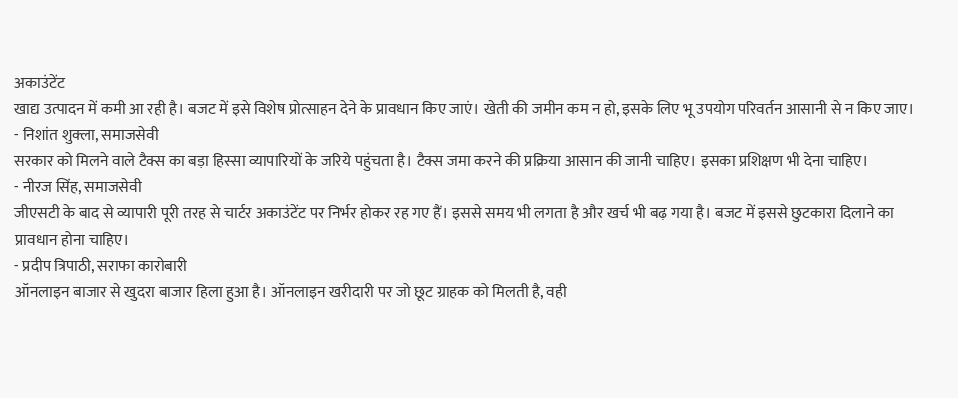अकाउंटेंट
खाद्य उत्पादन में कमी आ रही है। बजट में इसे विशेष प्रोत्साहन देने के प्रावधान किए जाएं। खेती की जमीन कम न हो, इसके लिए भू उपयोग परिवर्तन आसानी से न किए जाए।
- निशांत शुक्ला, समाजसेवी
सरकार को मिलने वाले टैक्स का बड़ा हिस्सा व्यापारियों के जरिये पहुंचता है। टैक्स जमा करने की प्रक्रिया आसान की जानी चाहिए। इसका प्रशिक्षण भी देना चाहिए।
- नीरज सिंह, समाजसेवी
जीएसटी के बाद से व्यापारी पूरी तरह से चार्टर अकाउंटेंट पर निर्भर होकर रह गए हैं। इससे समय भी लगता है और खर्च भी बढ़ गया है। बजट में इससे छुटकारा दिलाने का प्रावधान होना चाहिए।
- प्रदीप त्रिपाठी, सराफा कारोबारी
ऑनलाइन बाजार से खुदरा बाजार हिला हुआ है। ऑनलाइन खरीदारी पर जो छूट ग्राहक को मिलती है, वही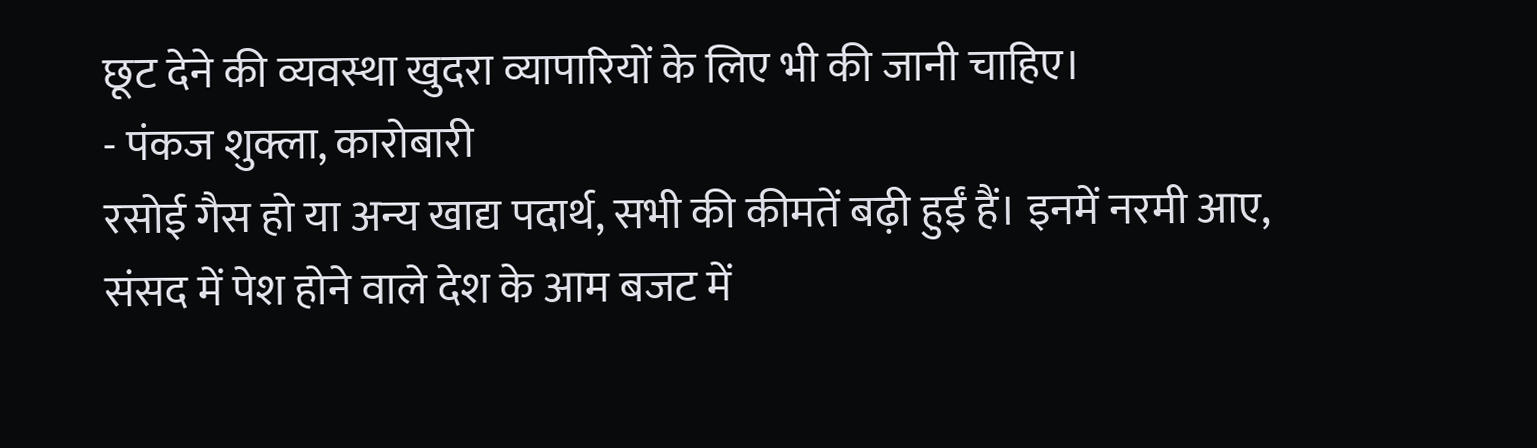छूट देने की व्यवस्था खुदरा व्यापारियों के लिए भी की जानी चाहिए।
- पंकज शुक्ला, कारोबारी
रसोई गैस हो या अन्य खाद्य पदार्थ, सभी की कीमतें बढ़ी हुईं हैं। इनमें नरमी आए, संसद में पेश होने वाले देश के आम बजट में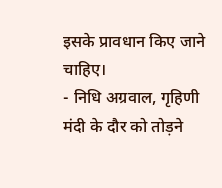इसके प्रावधान किए जाने चाहिए।
- निधि अग्रवाल, गृहिणी
मंदी के दौर को तोड़ने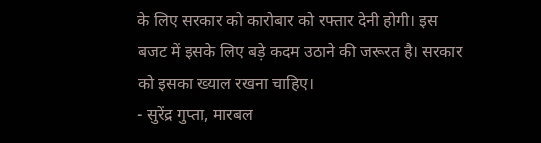के लिए सरकार को कारोबार को रफ्तार देनी होगी। इस बजट में इसके लिए बड़े कदम उठाने की जरूरत है। सरकार को इसका ख्याल रखना चाहिए।
- सुरेंद्र गुप्ता, मारबल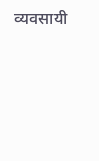व्यवसायी